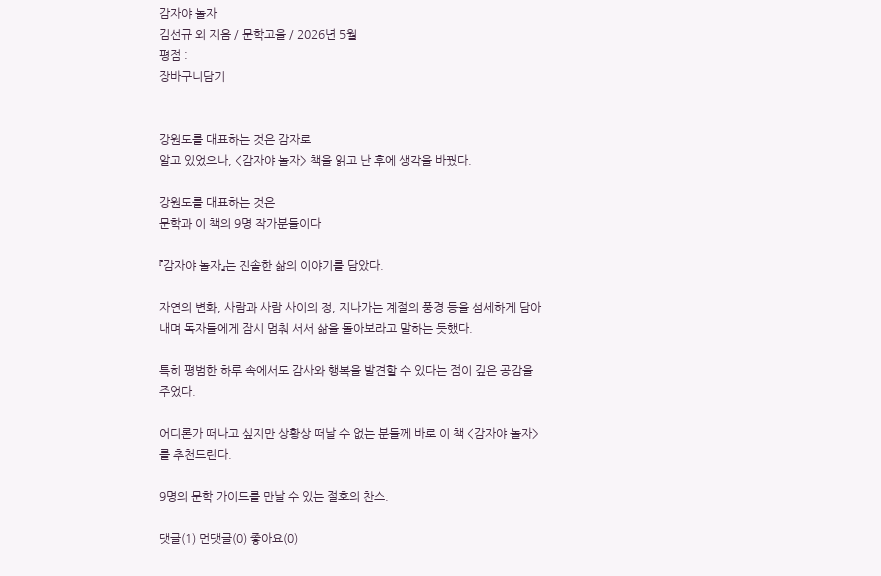감자야 놀자
김선규 외 지음 / 문학고을 / 2026년 5월
평점 :
장바구니담기


강원도를 대표하는 것은 감자로
알고 있었으나, <감자야 놀자> 책을 읽고 난 후에 생각을 바꿨다.

강원도를 대표하는 것은
문학과 이 책의 9명 작가분들이다

『감자야 놀자』는 진솔한 삶의 이야기를 담았다.

자연의 변화, 사람과 사람 사이의 정, 지나가는 계절의 풍경 등을 섬세하게 담아내며 독자들에게 잠시 멈춰 서서 삶을 돌아보라고 말하는 듯했다.

특히 평범한 하루 속에서도 감사와 행복을 발견할 수 있다는 점이 깊은 공감을 주었다.

어디론가 떠나고 싶지만 상황상 떠날 수 없는 분들께 바로 이 책 <감자야 놀자>를 추천드린다.

9명의 문학 가이드를 만날 수 있는 절호의 찬스.

댓글(1) 먼댓글(0) 좋아요(0)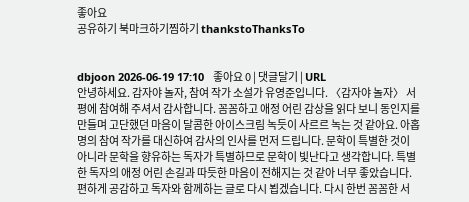좋아요
공유하기 북마크하기찜하기 thankstoThanksTo


dbjoon 2026-06-19 17:10   좋아요 0 | 댓글달기 | URL
안녕하세요. 감자야 놀자, 참여 작가 소설가 유영준입니다. 〈감자야 놀자〉 서평에 참여해 주셔서 감사합니다. 꼼꼼하고 애정 어린 감상을 읽다 보니 동인지를 만들며 고단했던 마음이 달콤한 아이스크림 녹듯이 사르르 녹는 것 같아요. 아홉 명의 참여 작가를 대신하여 감사의 인사를 먼저 드립니다. 문학이 특별한 것이 아니라 문학을 향유하는 독자가 특별하므로 문학이 빛난다고 생각합니다. 특별한 독자의 애정 어린 손길과 따듯한 마음이 전해지는 것 같아 너무 좋았습니다. 편하게 공감하고 독자와 함께하는 글로 다시 뵙겠습니다. 다시 한번 꼼꼼한 서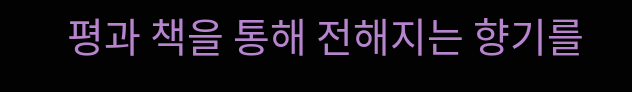평과 책을 통해 전해지는 향기를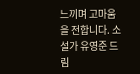느끼며 고마움을 전합니다. 소설가 유영준 드림